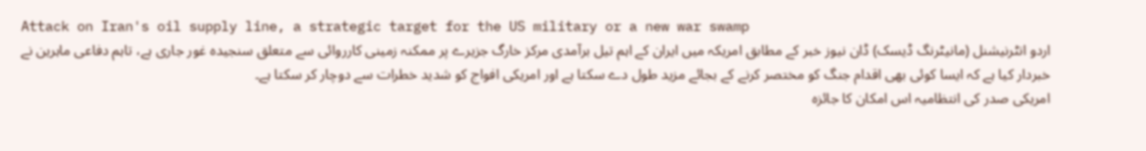Attack on Iran's oil supply line, a strategic target for the US military or a new war swamp
اردو انٹرنیشنل (مانیٹرنگ ڈیسک) ڈان نیوز خبر کے مطابق امریکہ میں ایران کے اہم تیل برآمدی مرکز خارگ جزیرے پر ممکنہ زمینی کارروائی سے متعلق سنجیدہ غور جاری ہے، تاہم دفاعی ماہرین نے خبردار کیا ہے کہ ایسا کوئی بھی اقدام جنگ کو مختصر کرنے کے بجائے مزید طول دے سکتا ہے اور امریکی افواج کو شدید خطرات سے دوچار کر سکتا ہے۔
امریکی صدر کی انتظامیہ اس امکان کا جائزہ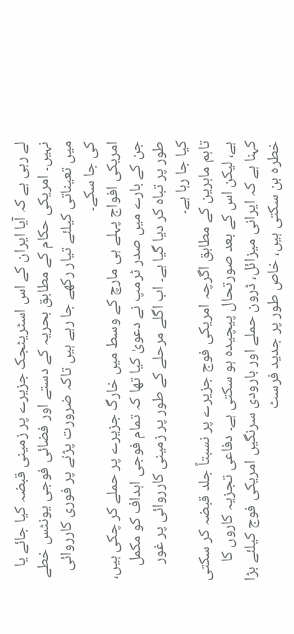لے رہی ہے کہ آیا ایران کے اس اسٹریٹجک جزیرے پر زمینی قبضہ کیا جائے یا نہیں۔ امریکی حکام کے مطابق بحریہ کے دستے اور فضائی فوجی یونٹس خطے میں تعیناتی کیلئے تیار رکھے جا رہے ہیں تاکہ ضرورت پڑنے پر فوری کارروائی کی جا سکے۔
امریکی افواج پہلے ہی مارچ کے وسط میں خارگ جزیرے پر حملے کر چکی ہیں، جن کے بارے میں صدر ٹرمپ نے دعویٰ کیا تھا کہ تمام فوجی اہداف کو مکمل طور پر تباہ کر دیا گیا ہے۔ اب اگلے مرحلے کے طور پر زمینی کارروائی پر غور کیا جا رہا ہے۔
تاہم ماہرین کے مطابق اگرچہ امریکی فوج جزیرے پر نسبتاً جلد قبضہ کر سکتی ہے، لیکن اس کے بعد صورتحال پیچیدہ ہو سکتی ہے۔ دفاعی تجزیہ کاروں کا کہنا ہے کہ ایرانی میزائل، ڈرون حملے اور بارودی سرنگیں امریکی فوج کیلئے بڑا خطرہ بن سکتی ہیں، خاص طور پر جدید فرسٹ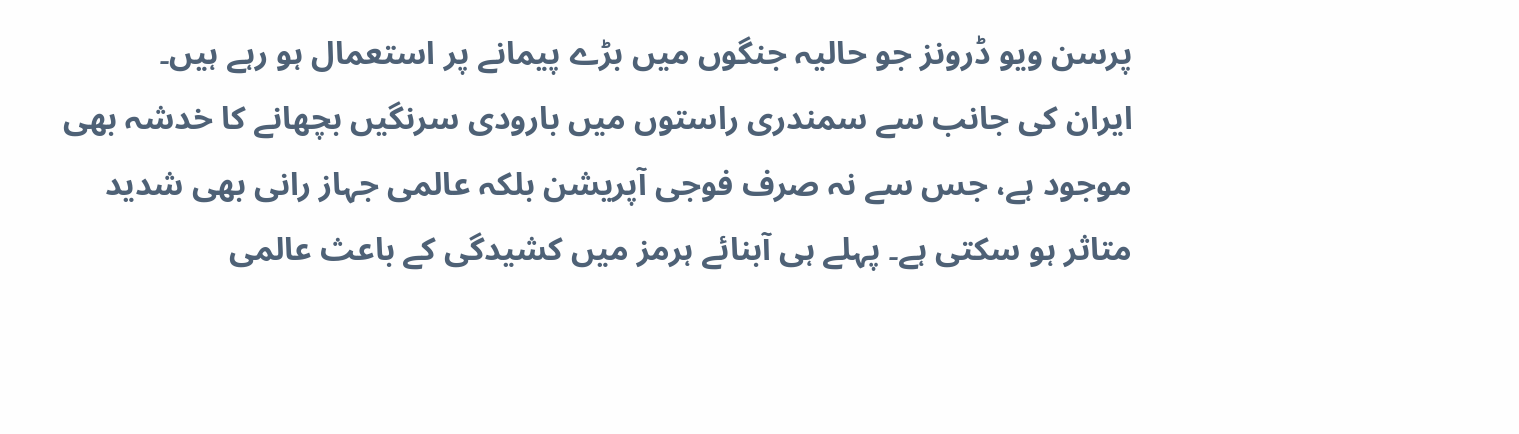پرسن ویو ڈرونز جو حالیہ جنگوں میں بڑے پیمانے پر استعمال ہو رہے ہیں۔
ایران کی جانب سے سمندری راستوں میں بارودی سرنگیں بچھانے کا خدشہ بھی موجود ہے، جس سے نہ صرف فوجی آپریشن بلکہ عالمی جہاز رانی بھی شدید متاثر ہو سکتی ہے۔ پہلے ہی آبنائے ہرمز میں کشیدگی کے باعث عالمی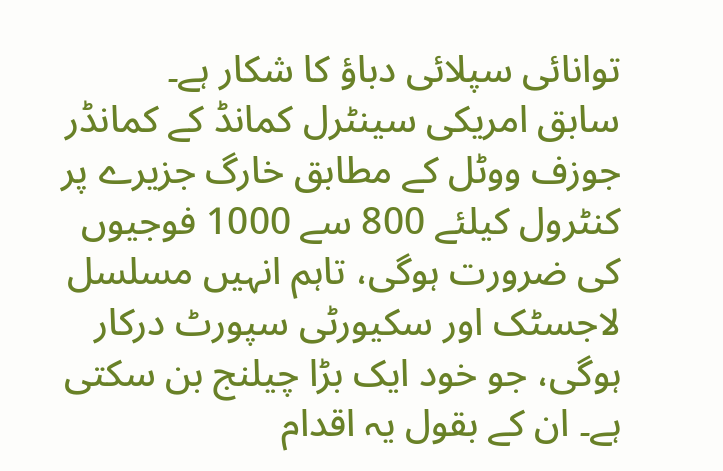توانائی سپلائی دباؤ کا شکار ہے۔
سابق امریکی سینٹرل کمانڈ کے کمانڈر جوزف ووٹل کے مطابق خارگ جزیرے پر کنٹرول کیلئے 800 سے 1000 فوجیوں کی ضرورت ہوگی، تاہم انہیں مسلسل لاجسٹک اور سکیورٹی سپورٹ درکار ہوگی، جو خود ایک بڑا چیلنج بن سکتی ہے۔ ان کے بقول یہ اقدام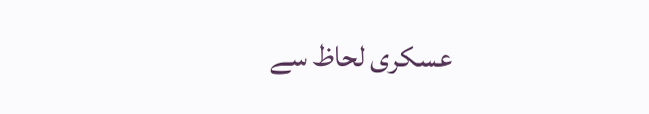عسکری لحاظ سے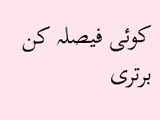کوئی فیصلہ کن برتری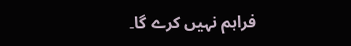فراہم نہیں کرے گا۔